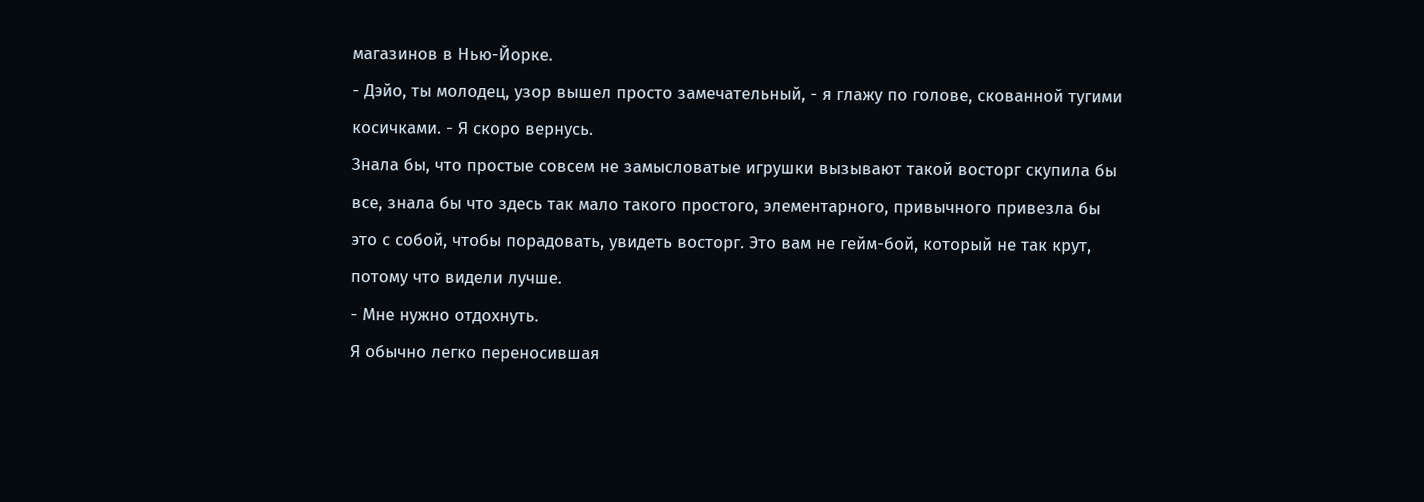магазинов в Нью-Йорке.
- Дэйо, ты молодец, узор вышел просто замечательный, - я глажу по голове, скованной тугими
косичками. - Я скоро вернусь.
Знала бы, что простые совсем не замысловатые игрушки вызывают такой восторг скупила бы
все, знала бы что здесь так мало такого простого, элементарного, привычного привезла бы
это с собой, чтобы порадовать, увидеть восторг. Это вам не гейм-бой, который не так крут,
потому что видели лучше.
- Мне нужно отдохнуть.
Я обычно легко переносившая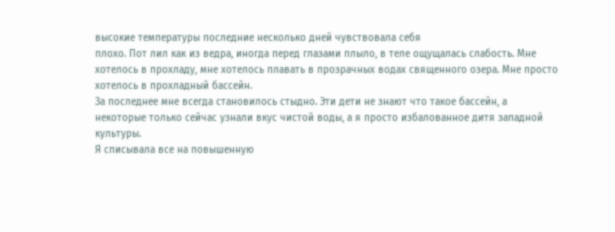высокие температуры последние несколько дней чувствовала себя
плохо. Пот лил как из ведра, иногда перед глазами плыло, в теле ощущалась слабость. Мне
хотелось в прохладу, мне хотелось плавать в прозрачных водах священного озера. Мне просто
хотелось в прохладный бассейн.
За последнее мне всегда становилось стыдно. Эти дети не знают что такое бассейн, а
некоторые только сейчас узнали вкус чистой воды, а я просто избалованное дитя западной
культуры.
Я списывала все на повышенную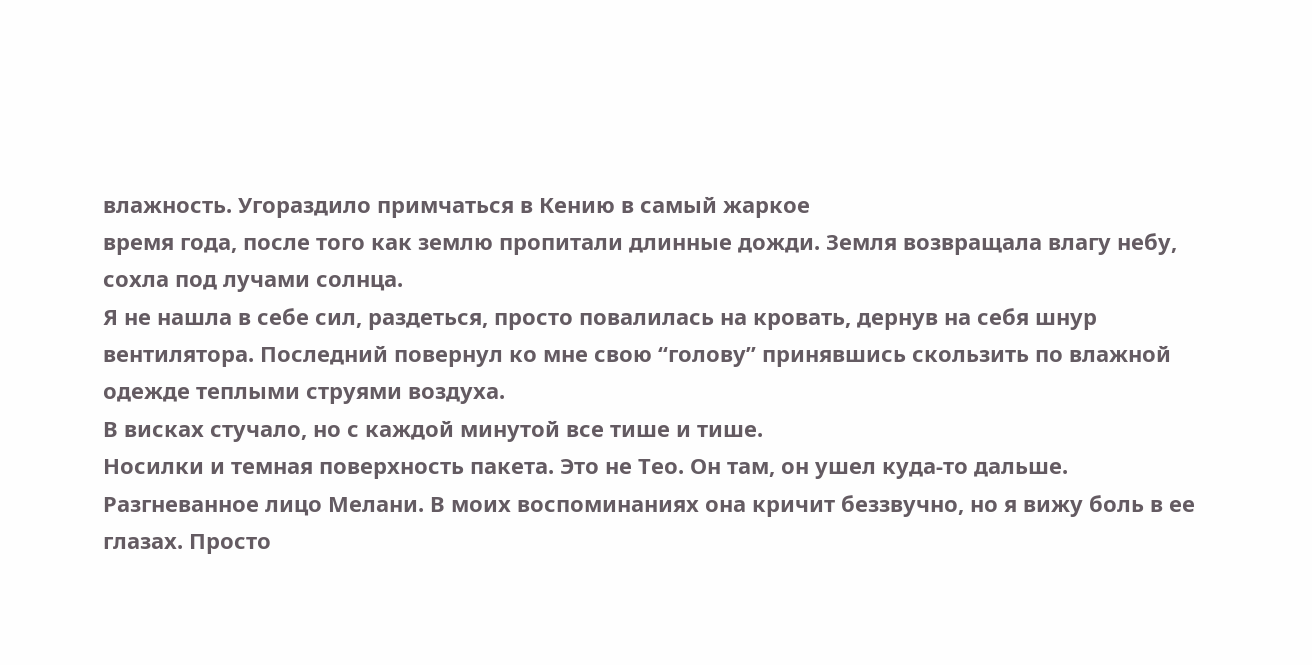влажность. Угораздило примчаться в Кению в самый жаркое
время года, после того как землю пропитали длинные дожди. Земля возвращала влагу небу,
сохла под лучами солнца.
Я не нашла в себе сил, раздеться, просто повалилась на кровать, дернув на себя шнур
вентилятора. Последний повернул ко мне свою “голову” принявшись скользить по влажной
одежде теплыми струями воздуха.
В висках стучало, но с каждой минутой все тише и тише.
Носилки и темная поверхность пакета. Это не Тео. Он там, он ушел куда-то дальше.
Разгневанное лицо Мелани. В моих воспоминаниях она кричит беззвучно, но я вижу боль в ее
глазах. Просто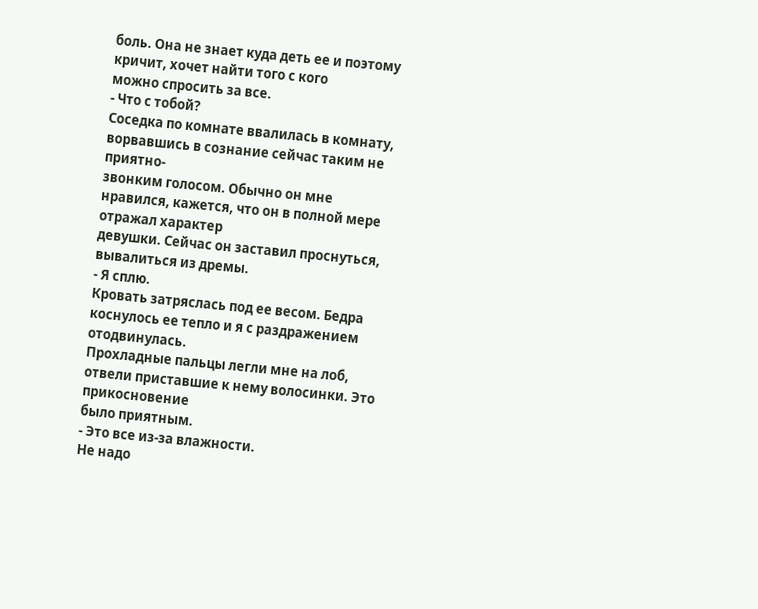боль. Она не знает куда деть ее и поэтому кричит, хочет найти того с кого
можно спросить за все.
- Что с тобой?
Соседка по комнате ввалилась в комнату, ворвавшись в сознание сейчас таким не приятно-
звонким голосом. Обычно он мне нравился, кажется, что он в полной мере отражал характер
девушки. Сейчас он заставил проснуться, вывалиться из дремы.
- Я сплю.
Кровать затряслась под ее весом. Бедра коснулось ее тепло и я с раздражением отодвинулась.
Прохладные пальцы легли мне на лоб, отвели приставшие к нему волосинки. Это прикосновение
было приятным.
- Это все из-за влажности.
Не надо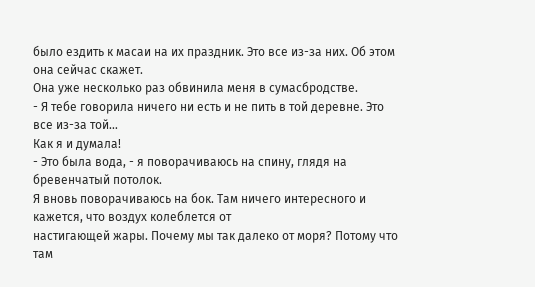было ездить к масаи на их праздник. Это все из-за них. Об этом она сейчас скажет.
Она уже несколько раз обвинила меня в сумасбродстве.
- Я тебе говорила ничего ни есть и не пить в той деревне. Это все из-за той…
Как я и думала!
- Это была вода, - я поворачиваюсь на спину, глядя на бревенчатый потолок.
Я вновь поворачиваюсь на бок. Там ничего интересного и кажется, что воздух колеблется от
настигающей жары. Почему мы так далеко от моря? Потому что там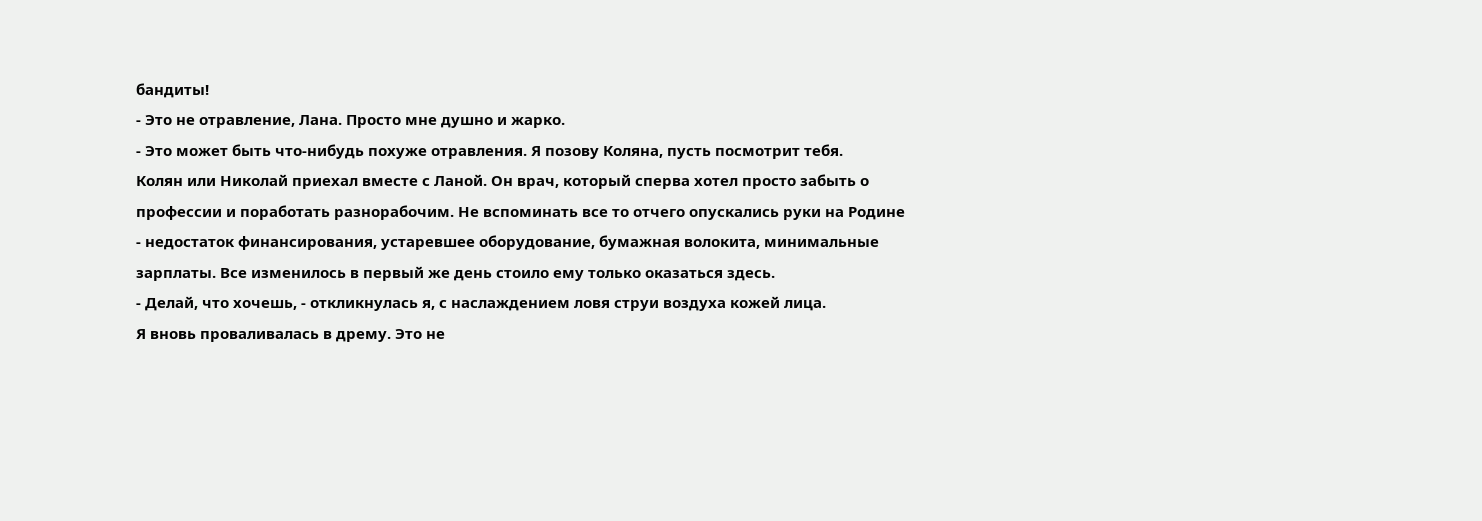бандиты!
- Это не отравление, Лана. Просто мне душно и жарко.
- Это может быть что-нибудь похуже отравления. Я позову Коляна, пусть посмотрит тебя.
Колян или Николай приехал вместе с Ланой. Он врач, который сперва хотел просто забыть о
профессии и поработать разнорабочим. Не вспоминать все то отчего опускались руки на Родине
- недостаток финансирования, устаревшее оборудование, бумажная волокита, минимальные
зарплаты. Все изменилось в первый же день стоило ему только оказаться здесь.
- Делай, что хочешь, - откликнулась я, с наслаждением ловя струи воздуха кожей лица.
Я вновь проваливалась в дрему. Это не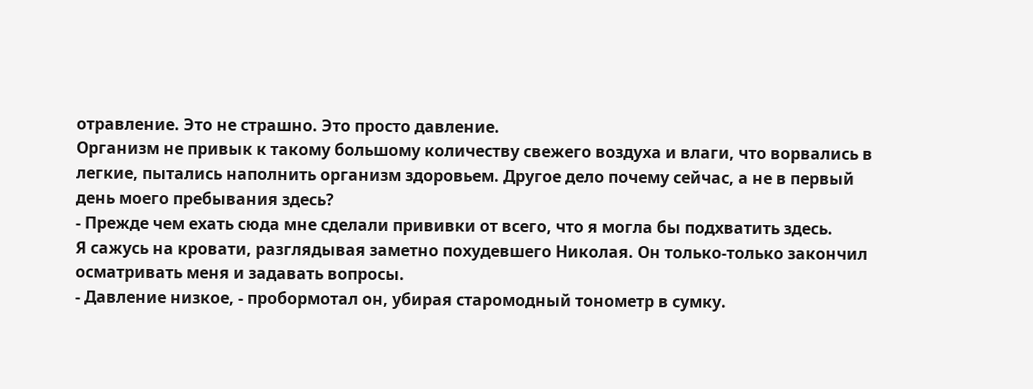отравление. Это не страшно. Это просто давление.
Организм не привык к такому большому количеству свежего воздуха и влаги, что ворвались в
легкие, пытались наполнить организм здоровьем. Другое дело почему сейчас, а не в первый
день моего пребывания здесь?
- Прежде чем ехать сюда мне сделали прививки от всего, что я могла бы подхватить здесь.
Я сажусь на кровати, разглядывая заметно похудевшего Николая. Он только-только закончил
осматривать меня и задавать вопросы.
- Давление низкое, - пробормотал он, убирая старомодный тонометр в сумку.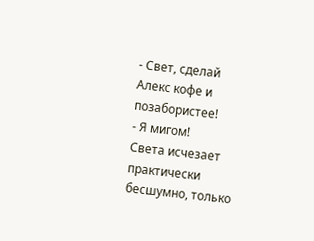- Свет, сделай
Алекс кофе и позабористее!
- Я мигом!
Света исчезает практически бесшумно, только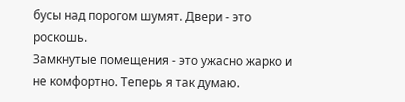бусы над порогом шумят. Двери - это роскошь.
Замкнутые помещения - это ужасно жарко и не комфортно. Теперь я так думаю.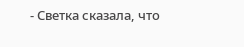- Светка сказала, что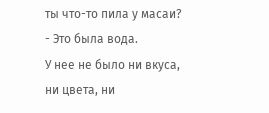ты что-то пила у масаи?
- Это была вода.
У нее не было ни вкуса, ни цвета, ни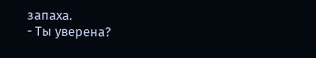запаха.
- Ты уверена?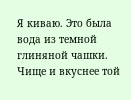Я киваю. Это была вода из темной глиняной чашки. Чище и вкуснее той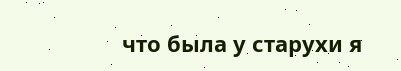что была у старухи я